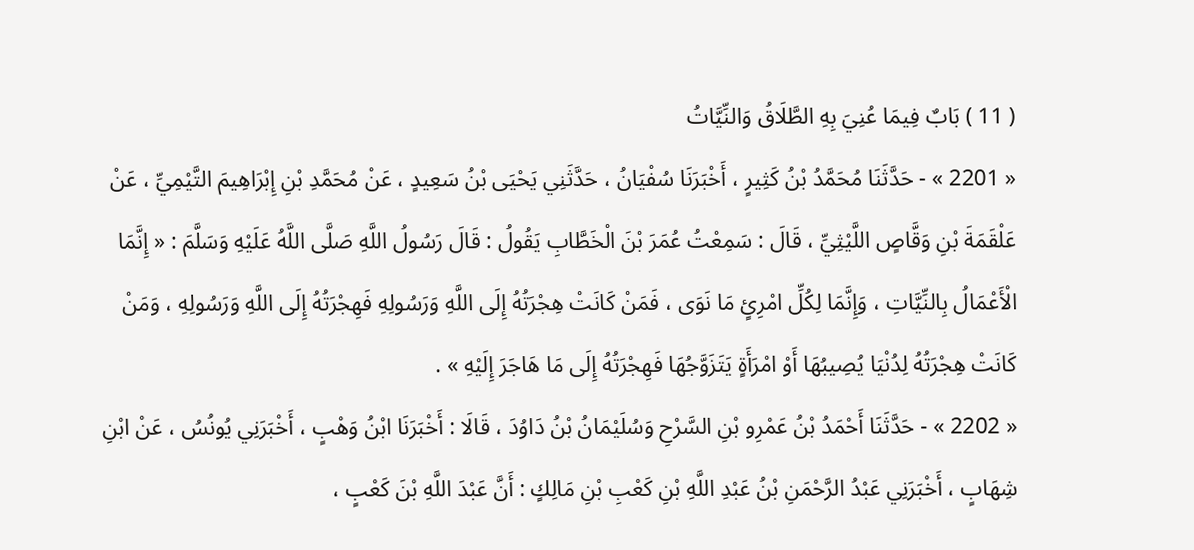( 11 ) بَابٌ فِيمَا عُنِيَ بِهِ الطَّلَاقُ وَالنِّيَّاتُ
« 2201 » - حَدَّثَنَا مُحَمَّدُ بْنُ كَثِيرٍ ، أَخْبَرَنَا سُفْيَانُ ، حَدَّثَنِي يَحْيَى بْنُ سَعِيدٍ ، عَنْ مُحَمَّدِ بْنِ إِبْرَاهِيمَ التَّيْمِيِّ ، عَنْ عَلْقَمَةَ بْنِ وَقَّاصٍ اللَّيْثِيِّ ، قَالَ : سَمِعْتُ عُمَرَ بْنَ الْخَطَّابِ يَقُولُ : قَالَ رَسُولُ اللَّهِ صَلَّى اللَّهُ عَلَيْهِ وَسَلَّمَ : « إِنَّمَا الْأَعْمَالُ بِالنِّيَّاتِ ، وَإِنَّمَا لِكُلِّ امْرِئٍ مَا نَوَى ، فَمَنْ كَانَتْ هِجْرَتُهُ إِلَى اللَّهِ وَرَسُولِهِ فَهِجْرَتُهُ إِلَى اللَّهِ وَرَسُولِهِ ، وَمَنْ كَانَتْ هِجْرَتُهُ لِدُنْيَا يُصِيبُهَا أَوْ امْرَأَةٍ يَتَزَوَّجُهَا فَهِجْرَتُهُ إِلَى مَا هَاجَرَ إِلَيْهِ » .
« 2202 » - حَدَّثَنَا أَحْمَدُ بْنُ عَمْرِو بْنِ السَّرْحِ وَسُلَيْمَانُ بْنُ دَاوُدَ ، قَالَا : أَخْبَرَنَا ابْنُ وَهْبٍ ، أَخْبَرَنِي يُونُسُ ، عَنْ ابْنِ شِهَابٍ ، أَخْبَرَنِي عَبْدُ الرَّحْمَنِ بْنُ عَبْدِ اللَّهِ بْنِ كَعْبِ بْنِ مَالِكٍ : أَنَّ عَبْدَ اللَّهِ بْنَ كَعْبٍ ،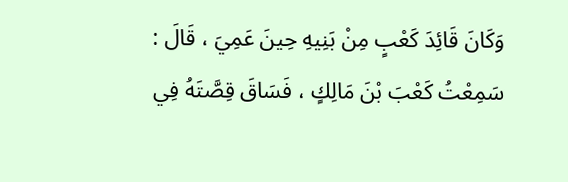وَكَانَ قَائِدَ كَعْبٍ مِنْ بَنِيهِ حِينَ عَمِيَ ، قَالَ : سَمِعْتُ كَعْبَ بْنَ مَالِكٍ ، فَسَاقَ قِصَّتَهُ فِي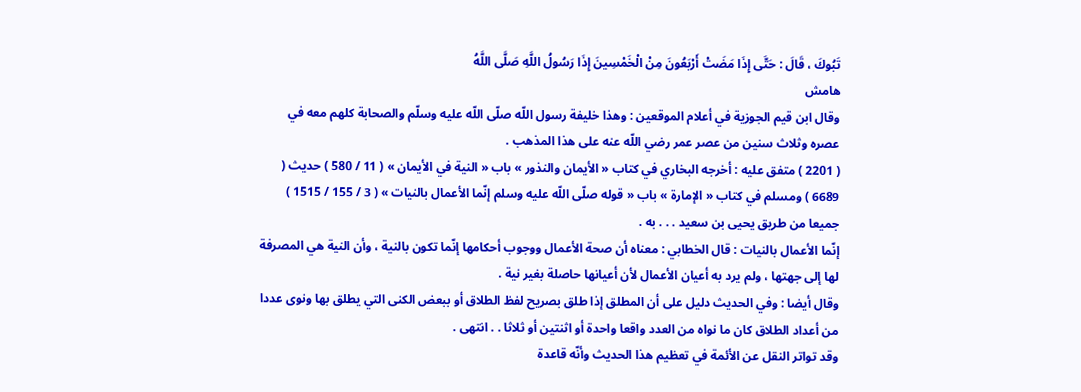تَبُوكَ ، قَالَ : حَتَّى إِذَا مَضَتْ أَرْبَعُونَ مِنْ الْخَمْسِينَ إِذَا رَسُولُ اللَّهِ صَلَّى اللَّهُ
هامش
وقال ابن قيم الجوزية في أعلام الموقعين : وهذا خليفة رسول اللّه صلّى اللّه عليه وسلّم والصحابة كلهم معه في عصره وثلاث سنين من عصر عمر رضي اللّه عنه على هذا المذهب .
( 2201 ) متفق عليه : أخرجه البخاري في كتاب « الأيمان والنذور » باب « النية في الأيمان » ( 11 / 580 ) حديث ( 6689 ) ومسلم في كتاب « الإمارة » باب « قوله صلّى اللّه عليه وسلم إنّما الأعمال بالنيات » ( 3 / 155 / 1515 ) جميعا من طريق يحيى بن سعيد . . . به .
إنّما الأعمال بالنيات : قال الخطابي : معناه أن صحة الأعمال ووجوب أحكامها إنّما تكون بالنية ، وأن النية هي المصرفة لها إلى جهتها ، ولم يرد به أعيان الأعمال لأن أعيانها حاصلة بغير نية .
وقال أيضا : وفي الحديث دليل على أن المطلق إذا طلق بصريح لفظ الطلاق أو ببعض الكنى التي يطلق بها ونوى عددا من أعداد الطلاق كان ما نواه من العدد واقعا واحدة أو اثنتين أو ثلاثا . . انتهى .
وقد تواتر النقل عن الأئمة في تعظيم هذا الحديث وأنّه قاعدة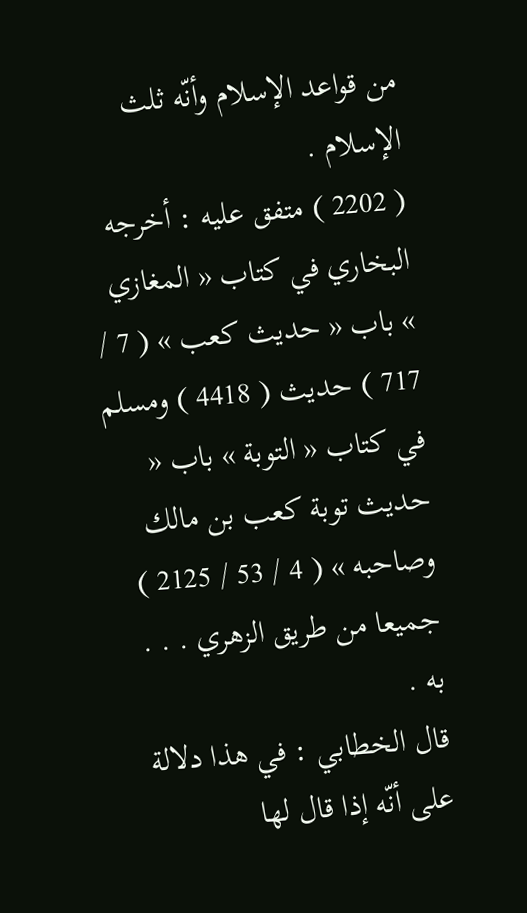من قواعد الإسلام وأنّه ثلث الإسلام .
( 2202 ) متفق عليه : أخرجه البخاري في كتاب « المغازي » باب « حديث كعب » ( 7 / 717 ) حديث ( 4418 ) ومسلم في كتاب « التوبة » باب « حديث توبة كعب بن مالك وصاحبه » ( 4 / 53 / 2125 ) جميعا من طريق الزهري . . . به .
قال الخطابي : في هذا دلالة على أنّه إذا قال لها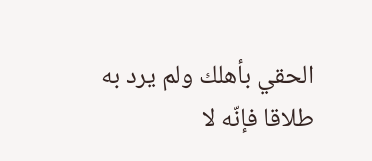الحقي بأهلك ولم يرد به طلاقا فإنّه لا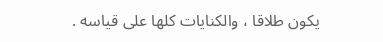يكون طلاقا ، والكنايات كلها على قياسه .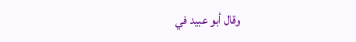وقال أبو عبيد في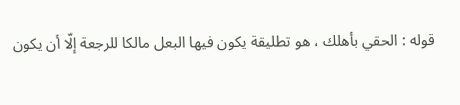قوله : الحقي بأهلك ، هو تطليقة يكون فيها البعل مالكا للرجعة إلّا أن يكون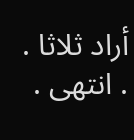أراد ثلاثا . . انتهى .